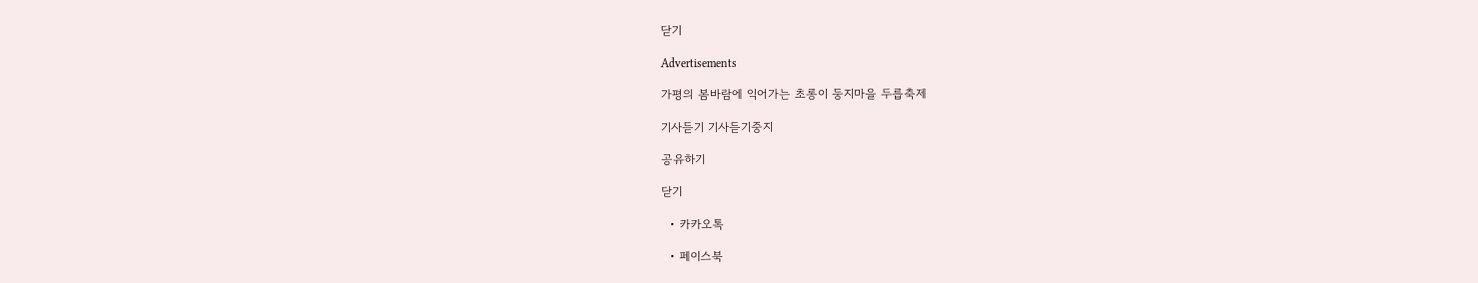닫기

Advertisements

가평의 봄바람에 익어가는 초롱이 둥지마을 두릅축제

기사듣기 기사듣기중지

공유하기

닫기

  • 카카오톡

  • 페이스북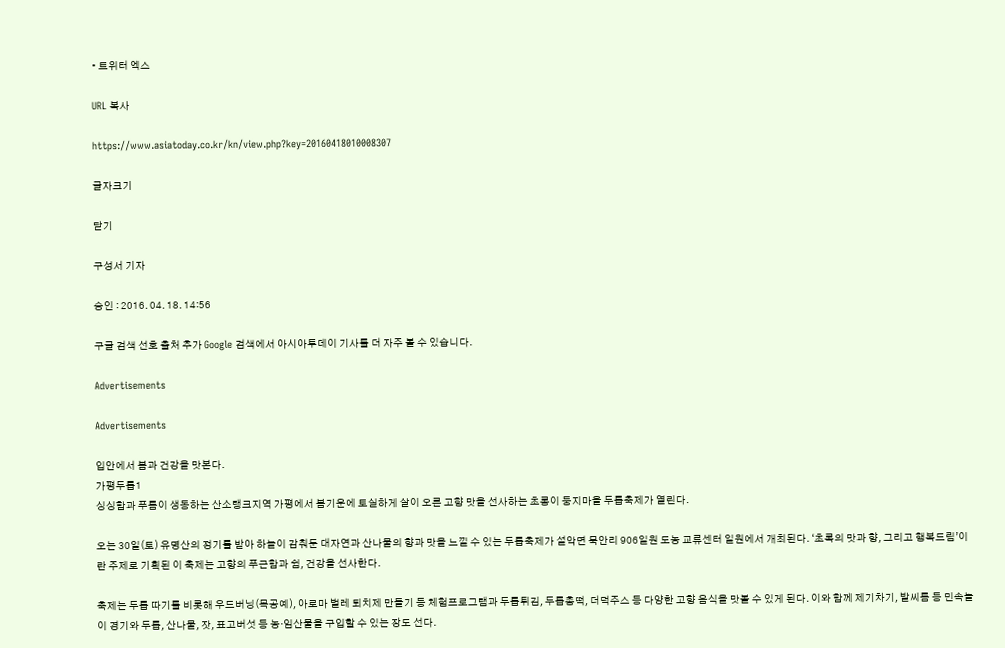• 트위터 엑스

URL 복사

https://www.asiatoday.co.kr/kn/view.php?key=20160418010008307

글자크기

닫기

구성서 기자

승인 : 2016. 04. 18. 14:56

구글 검색 선호 출처 추가 Google 검색에서 아시아투데이 기사를 더 자주 볼 수 있습니다.

Advertisements

Advertisements

입안에서 봄과 건강을 맛본다.
가평두릅1
싱싱함과 푸름이 생동하는 산소탱크지역 가평에서 봄기운에 토실하게 살이 오른 고향 맛을 선사하는 초롱이 둥지마을 두릅축제가 열린다.

오는 30일(토) 유명산의 정기를 받아 하늘이 감춰둔 대자연과 산나물의 향과 맛을 느낄 수 있는 두릅축제가 설악면 묵안리 906일원 도농 교류센터 일원에서 개최된다. ‘초록의 맛과 향, 그리고 행복드림’이란 주제로 기획된 이 축제는 고향의 푸근함과 쉼, 건강을 선사한다.

축제는 두릅 따기를 비롯해 우드버닝(목공예), 아로마 벌레 퇴치제 만들기 등 체험프로그램과 두릅튀김, 두릅총떡, 더덕주스 등 다양한 고향 음식을 맛볼 수 있게 된다. 이와 함께 제기차기, 발씨름 등 민속놀이 경기와 두릅, 산나물, 잣, 표고버섯 등 농·임산물을 구입할 수 있는 장도 선다.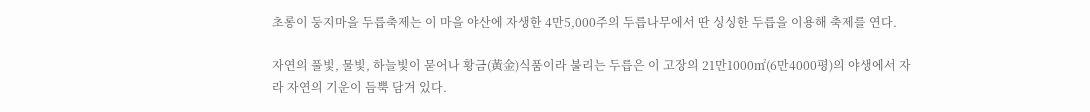초롱이 둥지마을 두릅축제는 이 마을 야산에 자생한 4만5,000주의 두릅나무에서 딴 싱싱한 두릅을 이용해 축제를 연다.

자연의 풀빛, 물빛, 하늘빛이 묻어나 황금(黃金)식품이라 불리는 두릅은 이 고장의 21만1000㎡(6만4000평)의 야생에서 자라 자연의 기운이 듬뿍 담겨 있다.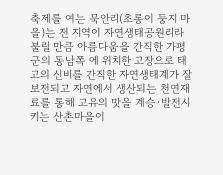축제를 여는 묵안리(초롱이 둥지 마을)는 전 지역이 자연생태공원리라 불릴 만큼 아름다움을 간직한 가평군의 동남쪽 에 위치한 고장으로 태고의 신비를 간직한 자연생태계가 잘 보전되고 자연에서 생산되는 천연재료를 통해 고유의 맛을 계승·발전시키는 산촌마을이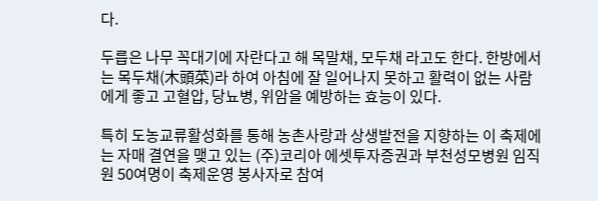다.

두릅은 나무 꼭대기에 자란다고 해 목말채, 모두채 라고도 한다. 한방에서는 목두채(木頭菜)라 하여 아침에 잘 일어나지 못하고 활력이 없는 사람에게 좋고 고혈압, 당뇨병, 위암을 예방하는 효능이 있다.

특히 도농교류활성화를 통해 농촌사랑과 상생발전을 지향하는 이 축제에는 자매 결연을 맺고 있는 (주)코리아 에셋투자증권과 부천성모병원 임직원 50여명이 축제운영 봉사자로 참여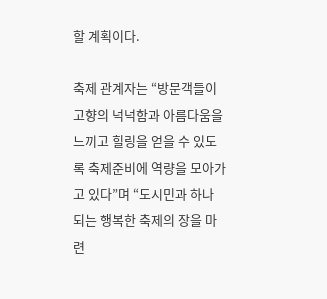할 계획이다.

축제 관계자는 “방문객들이 고향의 넉넉함과 아름다움을 느끼고 힐링을 얻을 수 있도록 축제준비에 역량을 모아가고 있다”며 “도시민과 하나 되는 행복한 축제의 장을 마련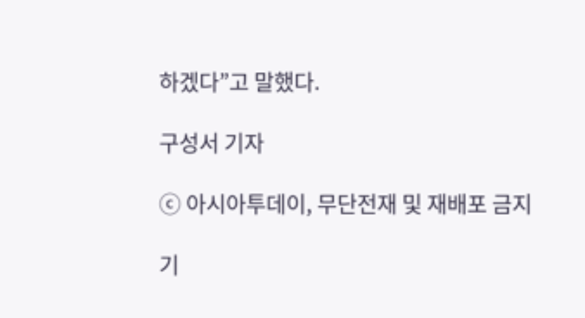하겠다”고 말했다.

구성서 기자

ⓒ 아시아투데이, 무단전재 및 재배포 금지

기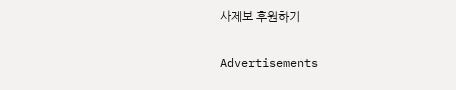사제보 후원하기

Advertisements